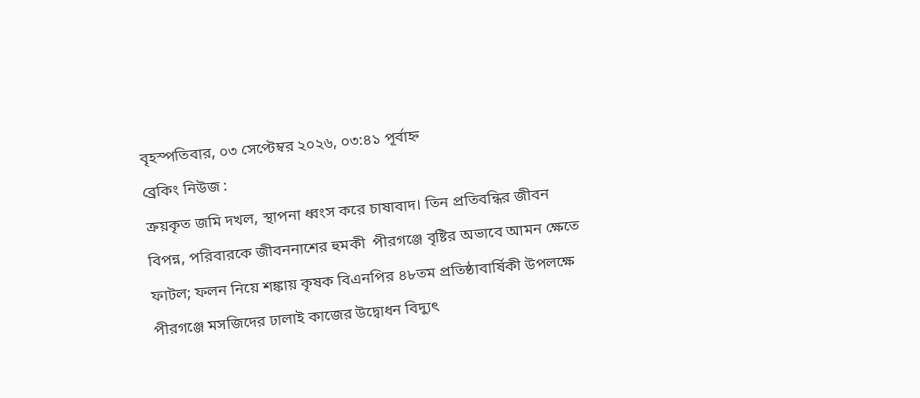বৃহস্পতিবার, ০৩ সেপ্টেম্বর ২০২৬, ০৩:৪১ পূর্বাহ্ন
ব্রেকিং নিউজ :
ক্রয়কৃত জমি দখল, স্থাপনা ধ্বংস করে চাষাবাদ। তিন প্রতিবন্ধির জীবন বিপন্ন, পরিবারকে জীবননাশের হুমকী  পীরগঞ্জে বৃষ্টির অভাবে আমন ক্ষেতে ফাটল; ফলন নিয়ে শঙ্কায় কৃষক বিএনপির ৪৮তম প্রতিষ্ঠাবার্ষিকী উপলক্ষে পীরগঞ্জে মসজিদের ঢালাই কাজের উদ্বোধন বিদ্যুৎ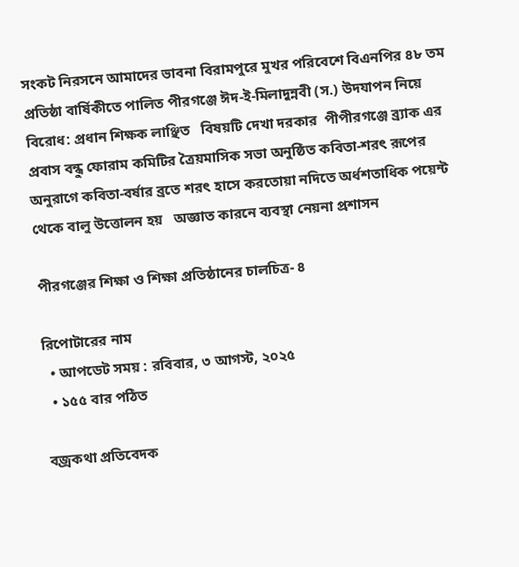সংকট নিরসনে আমাদের ভাবনা বিরামপুরে মুখর পরিবেশে বিএনপির ৪৮ তম প্রতিষ্ঠা বার্ষিকীতে পালিত পীরগঞ্জে ঈদ-ই-মিলাদুন্নবী (স.) উদযাপন নিয়ে বিরোধ: প্রধান শিক্ষক লাঞ্ছিত   বিষয়টি দেখা দরকার  পীপীরগঞ্জে ব্র্যাক এর  প্রবাস বন্ধু ফোরাম কমিটির ত্রৈয়মাসিক সভা অনুষ্ঠিত কবিতা-শরৎ রূপের অনুরাগে কবিতা-বর্ষার ব্রতে শরৎ হাসে করতোয়া নদিতে অর্ধশতাধিক পয়েন্ট থেকে বালু উত্তোলন হয়   অজ্ঞাত কারনে ব্যবস্থা নেয়না প্রশাসন

পীরগঞ্জের শিক্ষা ও শিক্ষা প্রতিষ্ঠানের চালচিত্র- ৪

রিপোটারের নাম
  • আপডেট সময় : রবিবার, ৩ আগস্ট, ২০২৫
  • ১৫৫ বার পঠিত

বজ্রকথা প্রতিবেদক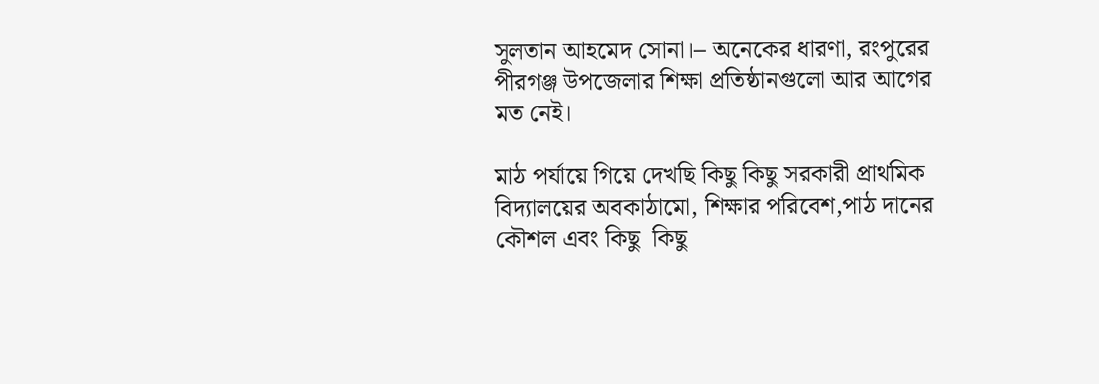সুলতান আহমেদ সোনা।– অনেকের ধারণা, রংপুরের পীরগঞ্জ উপজেলার শিক্ষা প্রতিষ্ঠানগুলো আর আগের মত নেই।

মাঠ পর্যায়ে গিয়ে দেখছি কিছু কিছু সরকারী প্রাথমিক বিদ্যালয়ের অবকাঠামো, শিক্ষার পরিবেশ,পাঠ দানের কৌশল এবং কিছু  কিছু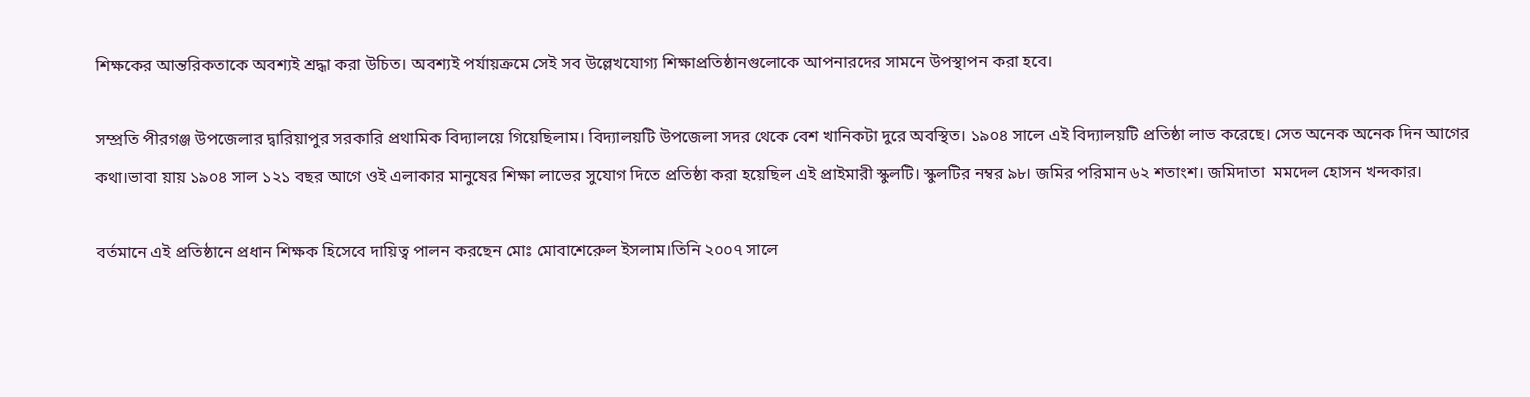শিক্ষকের আন্তরিকতাকে অবশ্যই শ্রদ্ধা করা উচিত। অবশ্যই পর্যায়ক্রমে সেই সব উল্লেখযোগ্য শিক্ষাপ্রতিষ্ঠানগুলোকে আপনারদের সামনে উপস্থাপন করা হবে।

সম্প্রতি পীরগঞ্জ উপজেলার দ্বারিয়াপুর সরকারি প্রথামিক বিদ্যালয়ে গিয়েছিলাম। বিদ্যালয়টি উপজেলা সদর থেকে বেশ খানিকটা দুরে অবস্থিত। ১৯০৪ সালে এই বিদ্যালয়টি প্রতিষ্ঠা লাভ করেছে। সেত অনেক অনেক দিন আগের কথা।ভাবা য়ায় ১৯০৪ সাল ১২১ বছর আগে ওই এলাকার মানুষের শিক্ষা লাভের সুযোগ দিতে প্রতিষ্ঠা করা হয়েছিল এই প্রাইমারী স্কুলটি। স্কুলটির নম্বর ৯৮। জমির পরিমান ৬২ শতাংশ। জমিদাতা  মমদেল হোসন খন্দকার।

বর্তমানে এই প্রতিষ্ঠানে প্রধান শিক্ষক হিসেবে দায়িত্ব পালন করছেন মোঃ মোবাশেরেুল ইসলাম।তিনি ২০০৭ সালে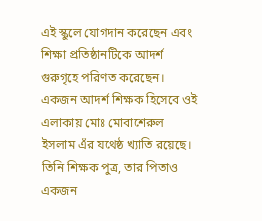এই স্কুলে যোগদান করেছেন এবং শিক্ষা প্রতিষ্ঠানটিকে আদর্শ গুরুগৃহে পরিণত করেছেন। একজন আদর্শ শিক্ষক হিসেবে ওই  এলাকায় মোঃ মোবাশেরুল ইসলাম এঁর যথেষ্ঠ খ্যাতি রয়েছে। তিনি শিক্ষক পুত্র, তার পিতাও একজন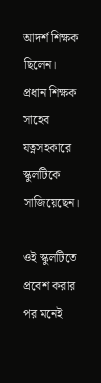আদর্শ শিক্ষক ছিলেন। প্রধান শিক্ষক সাহেব যত্নসহকারে স্কুলটিকে সাজিয়েছেন।

ওই স্কুলটিতে প্রবেশ করার পর মনেই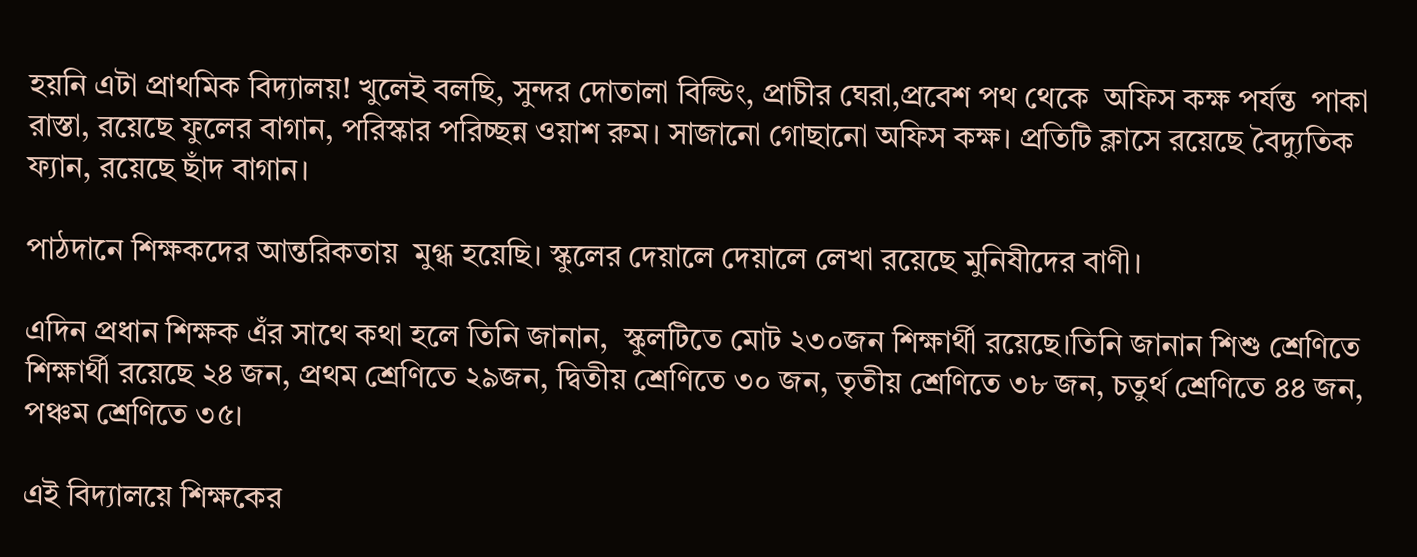হয়নি এটা প্রাথমিক বিদ্যালয়! খুলেই বলছি, সুন্দর দোতালা বিল্ডিং, প্রাচীর ঘেরা,প্রবেশ পথ থেকে  অফিস কক্ষ পর্যন্ত  পাকা রাস্তা, রয়েছে ফুলের বাগান, পরিস্কার পরিচ্ছন্ন ওয়াশ রুম। সাজানো গোছানো অফিস কক্ষ। প্রতিটি ক্লাসে রয়েছে বৈদ্যুতিক ফ্যান, রয়েছে ছাঁদ বাগান।

পাঠদানে শিক্ষকদের আন্তরিকতায়  মুগ্ধ হয়েছি। স্কুলের দেয়ালে দেয়ালে লেখা রয়েছে মুনিষীদের বাণী।

এদিন প্রধান শিক্ষক এঁর সাথে কথা হলে তিনি জানান,  স্কুলটিতে মোট ২৩০জন শিক্ষার্থী রয়েছে।তিনি জানান শিশু শ্রেণিতে শিক্ষার্থী রয়েছে ২৪ জন, প্রথম শ্রেণিতে ২৯জন, দ্বিতীয় শ্রেণিতে ৩০ জন, তৃতীয় শ্রেণিতে ৩৮ জন, চতুর্থ শ্রেণিতে ৪৪ জন, পঞ্চম শ্রেণিতে ৩৫।

এই বিদ্যালয়ে শিক্ষকের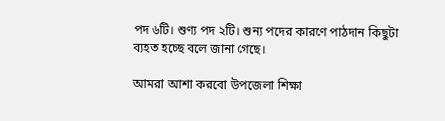পদ ৬টি। শুণ্য পদ ২টি। শুন্য পদের কারণে পাঠদান কিছুটা ব্যহত হচ্ছে বলে জানা গেছে।

আমরা আশা করবো উপজেলা শিক্ষা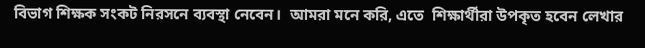বিভাগ শিক্ষক সংকট নিরসনে ব্যবস্থা নেবেন।  আমরা মনে করি, এতে  শিক্ষার্থীরা উপকৃত হবেন লেখার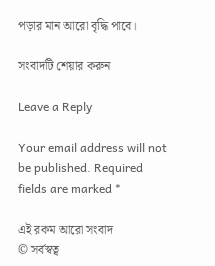পড়ার মান আরো বৃদ্ধি পাবে।

সংবাদটি শেয়ার করুন

Leave a Reply

Your email address will not be published. Required fields are marked *

এই রকম আরো সংবাদ
© সর্বস্বত্ব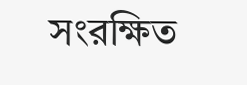সংরক্ষিত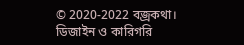© 2020-2022 বজ্রকথা।
ডিজাইন ও কারিগরি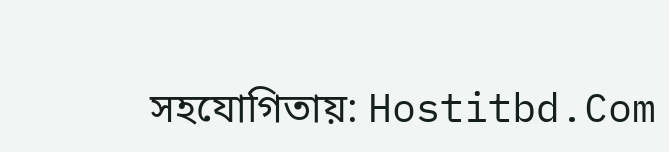সহযোগিতায়: Hostitbd.Com